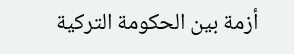أزمة بين الحكومة التركية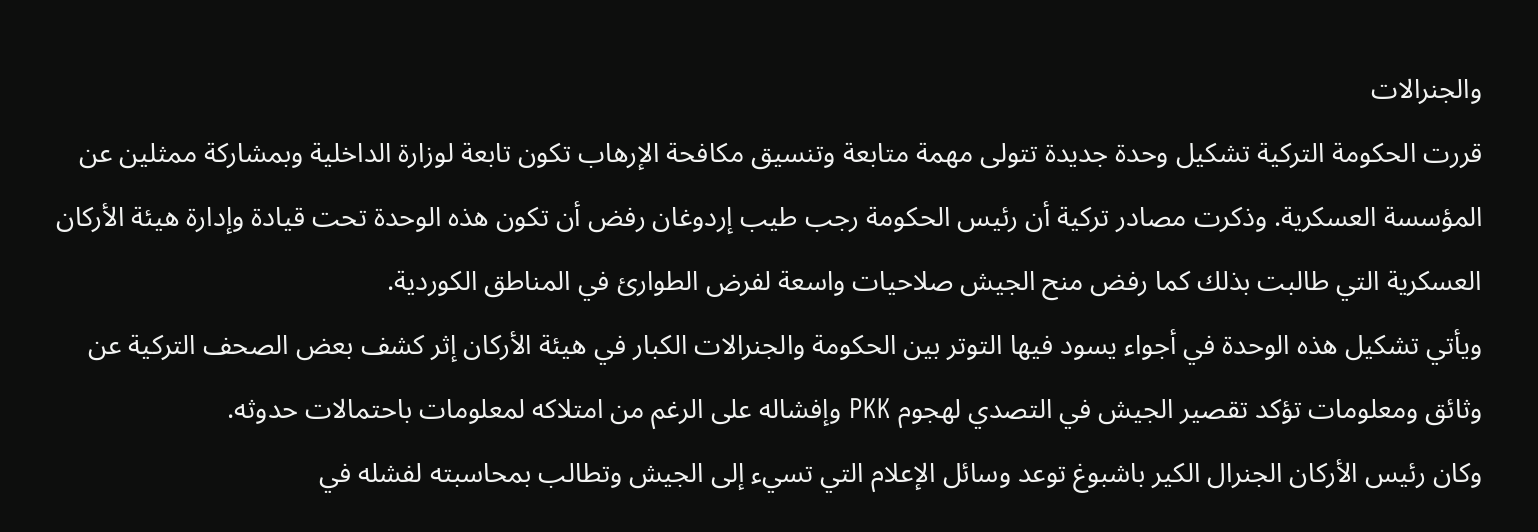والجنرالات
قررت الحكومة التركية تشكيل وحدة جديدة تتولى مهمة متابعة وتنسيق مكافحة الإرهاب تكون تابعة لوزارة الداخلية وبمشاركة ممثلين عن المؤسسة العسكرية. وذكرت مصادر تركية أن رئيس الحكومة رجب طيب إردوغان رفض أن تكون هذه الوحدة تحت قيادة وإدارة هيئة الأركان العسكرية التي طالبت بذلك كما رفض منح الجيش صلاحيات واسعة لفرض الطوارئ في المناطق الكوردية.
ويأتي تشكيل هذه الوحدة في أجواء يسود فيها التوتر بين الحكومة والجنرالات الكبار في هيئة الأركان إثر كشف بعض الصحف التركية عن وثائق ومعلومات تؤكد تقصير الجيش في التصدي لهجوم PKK وإفشاله على الرغم من امتلاكه لمعلومات باحتمالات حدوثه.
وكان رئيس الأركان الجنرال الكير باشبوغ توعد وسائل الإعلام التي تسيء إلى الجيش وتطالب بمحاسبته لفشله في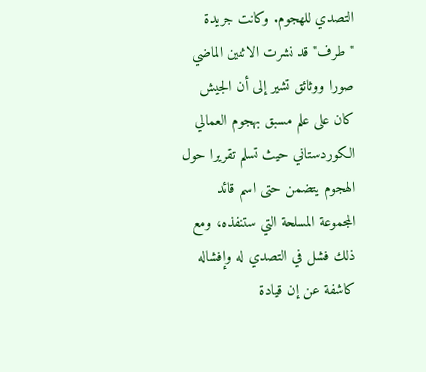التصدي للهجوم. وكانت جريدة "طرف" قد نشرت الاثنين الماضي صورا ووثائق تشير إلى أن الجيش كان على علم مسبق بهجوم العمالي الكوردستاني حيث تسلم تقريرا حول الهجوم يتضمن حتى اسم قائد المجموعة المسلحة التي ستنفذه، ومع ذلك فشل في التصدي له وإفشاله كاشفة عن إن قيادة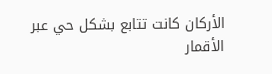الأركان كانت تتابع بشكل حي عبر الأقمار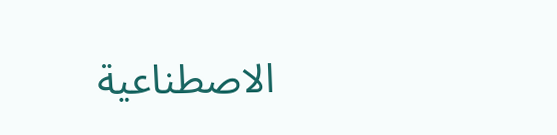الاصطناعية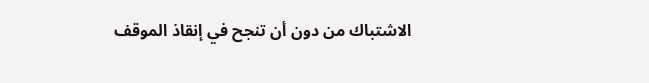الاشتباك من دون أن تنجح في إنقاذ الموقف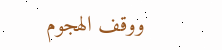ووقف الهجوم